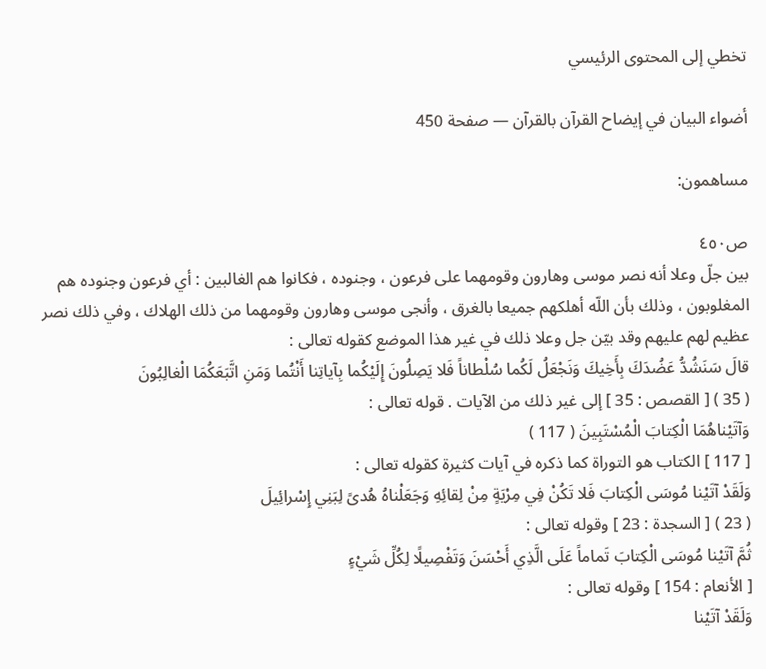تخطي إلى المحتوى الرئيسي

أضواء البيان في إيضاح القرآن بالقرآن — صفحة 450

مساهمون:

ص٤٥٠
بين جلّ وعلا أنه نصر موسى وهارون وقومهما على فرعون ، وجنوده ، فكانوا هم الغالبين : أي فرعون وجنوده هم المغلوبون ، وذلك بأن اللّه أهلكهم جميعا بالغرق ، وأنجى موسى وهارون وقومهما من ذلك الهلاك ، وفي ذلك نصر عظيم لهم عليهم وقد بيّن جل وعلا ذلك في غير هذا الموضع كقوله تعالى :
قالَ سَنَشُدُّ عَضُدَكَ بِأَخِيكَ وَنَجْعَلُ لَكُما سُلْطاناً فَلا يَصِلُونَ إِلَيْكُما بِآياتِنا أَنْتُما وَمَنِ اتَّبَعَكُمَا الْغالِبُونَ
( 35 ) [ القصص : 35 ] إلى غير ذلك من الآيات . قوله تعالى :
وَآتَيْناهُمَا الْكِتابَ الْمُسْتَبِينَ ( 117 )
[ 117 ] الكتاب هو التوراة كما ذكره في آيات كثيرة كقوله تعالى :
وَلَقَدْ آتَيْنا مُوسَى الْكِتابَ فَلا تَكُنْ فِي مِرْيَةٍ مِنْ لِقائِهِ وَجَعَلْناهُ هُدىً لِبَنِي إِسْرائِيلَ
( 23 ) [ السجدة : 23 ] وقوله تعالى :
ثُمَّ آتَيْنا مُوسَى الْكِتابَ تَماماً عَلَى الَّذِي أَحْسَنَ وَتَفْصِيلًا لِكُلِّ شَيْءٍ
[ الأنعام : 154 ] وقوله تعالى :
وَلَقَدْ آتَيْنا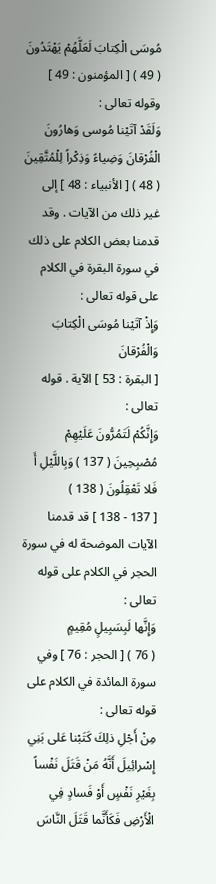مُوسَى الْكِتابَ لَعَلَّهُمْ يَهْتَدُونَ
( 49 ) [ المؤمنون : 49 ] وقوله تعالى :
وَلَقَدْ آتَيْنا مُوسى وَهارُونَ الْفُرْقانَ وَضِياءً وَذِكْراً لِلْمُتَّقِينَ
( 48 ) [ الأنبياء : 48 ] إلى غير ذلك من الآيات . وقد قدمنا بعض الكلام على ذلك في سورة البقرة في الكلام على قوله تعالى :
وَإِذْ آتَيْنا مُوسَى الْكِتابَ وَالْفُرْقانَ
[ البقرة : 53 ] الآية . قوله تعالى :
وَإِنَّكُمْ لَتَمُرُّونَ عَلَيْهِمْ مُصْبِحِينَ ( 137 ) وَبِاللَّيْلِ أَ فَلا تَعْقِلُونَ ( 138 )
[ 137 - 138 ] قد قدمنا الآيات الموضحة له في سورة الحجر في الكلام على قوله تعالى :
وَإِنَّها لَبِسَبِيلٍ مُقِيمٍ
( 76 ) [ الحجر : 76 ] وفي سورة المائدة في الكلام على قوله تعالى :
مِنْ أَجْلِ ذلِكَ كَتَبْنا عَلى بَنِي إِسْرائِيلَ أَنَّهُ مَنْ قَتَلَ نَفْساً بِغَيْرِ نَفْسٍ أَوْ فَسادٍ فِي الْأَرْضِ فَكَأَنَّما قَتَلَ النَّاسَ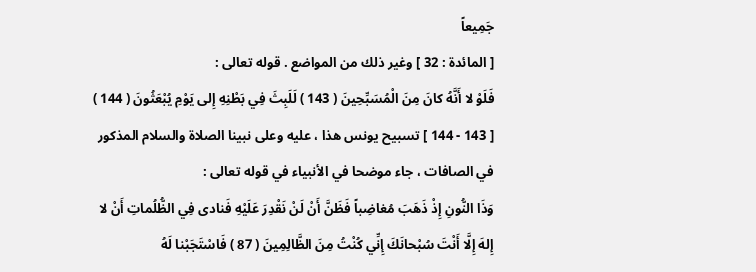جَمِيعاً
[ المائدة : 32 ] وغير ذلك من المواضع . قوله تعالى :
فَلَوْ لا أَنَّهُ كانَ مِنَ الْمُسَبِّحِينَ ( 143 ) لَلَبِثَ فِي بَطْنِهِ إِلى يَوْمِ يُبْعَثُونَ ( 144 )
[ 143 - 144 ] تسبيح يونس هذا ، عليه وعلى نبينا الصلاة والسلام المذكور في الصافات ، جاء موضحا في الأنبياء في قوله تعالى :
وَذَا النُّونِ إِذْ ذَهَبَ مُغاضِباً فَظَنَّ أَنْ لَنْ نَقْدِرَ عَلَيْهِ فَنادى فِي الظُّلُماتِ أَنْ لا إِلهَ إِلَّا أَنْتَ سُبْحانَكَ إِنِّي كُنْتُ مِنَ الظَّالِمِينَ ( 87 ) فَاسْتَجَبْنا لَهُ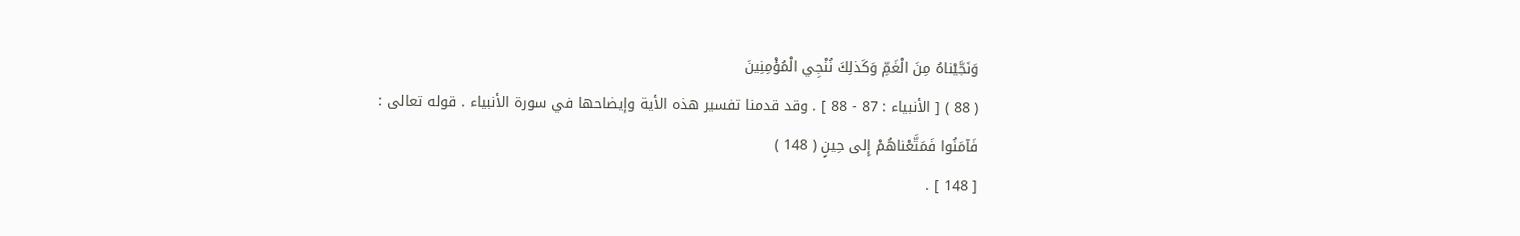وَنَجَّيْناهُ مِنَ الْغَمِّ وَكَذلِكَ نُنْجِي الْمُؤْمِنِينَ
( 88 ) [ الأنبياء : 87 - 88 ] . وقد قدمنا تفسير هذه الأية وإيضاحها في سورة الأنبياء . قوله تعالى :
فَآمَنُوا فَمَتَّعْناهُمْ إِلى حِينٍ ( 148 )
[ 148 ] .